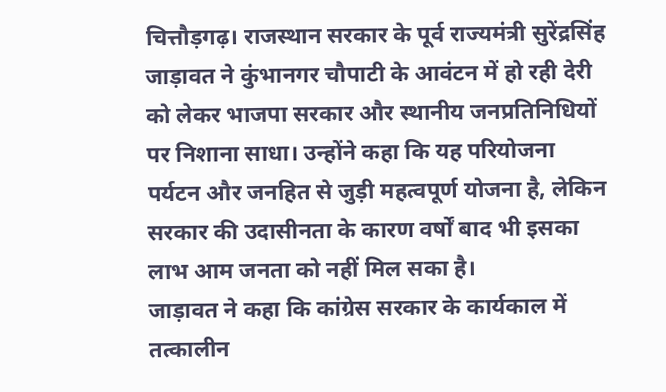चित्तौड़गढ़। राजस्थान सरकार के पूर्व राज्यमंत्री सुरेंद्रसिंह जाड़ावत ने कुंभानगर चौपाटी के आवंटन में हो रही देरी को लेकर भाजपा सरकार और स्थानीय जनप्रतिनिधियों पर निशाना साधा। उन्होंने कहा कि यह परियोजना पर्यटन और जनहित से जुड़ी महत्वपूर्ण योजना है, लेकिन सरकार की उदासीनता के कारण वर्षों बाद भी इसका लाभ आम जनता को नहीं मिल सका है।
जाड़ावत ने कहा कि कांग्रेस सरकार के कार्यकाल में तत्कालीन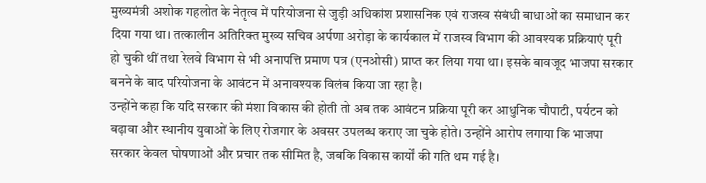मुख्यमंत्री अशोक गहलोत के नेतृत्व में परियोजना से जुड़ी अधिकांश प्रशासनिक एवं राजस्व संबंधी बाधाओं का समाधान कर दिया गया था। तत्कालीन अतिरिक्त मुख्य सचिव अर्पणा अरोड़ा के कार्यकाल में राजस्व विभाग की आवश्यक प्रक्रियाएं पूरी हो चुकी थीं तथा रेलवे विभाग से भी अनापत्ति प्रमाण पत्र (एनओसी) प्राप्त कर लिया गया था। इसके बावजूद भाजपा सरकार बनने के बाद परियोजना के आवंटन में अनावश्यक विलंब किया जा रहा है।
उन्होंने कहा कि यदि सरकार की मंशा विकास की होती तो अब तक आवंटन प्रक्रिया पूरी कर आधुनिक चौपाटी, पर्यटन को बढ़ावा और स्थानीय युवाओं के लिए रोजगार के अवसर उपलब्ध कराए जा चुके होते। उन्होंने आरोप लगाया कि भाजपा सरकार केवल घोषणाओं और प्रचार तक सीमित है, जबकि विकास कार्यों की गति थम गई है।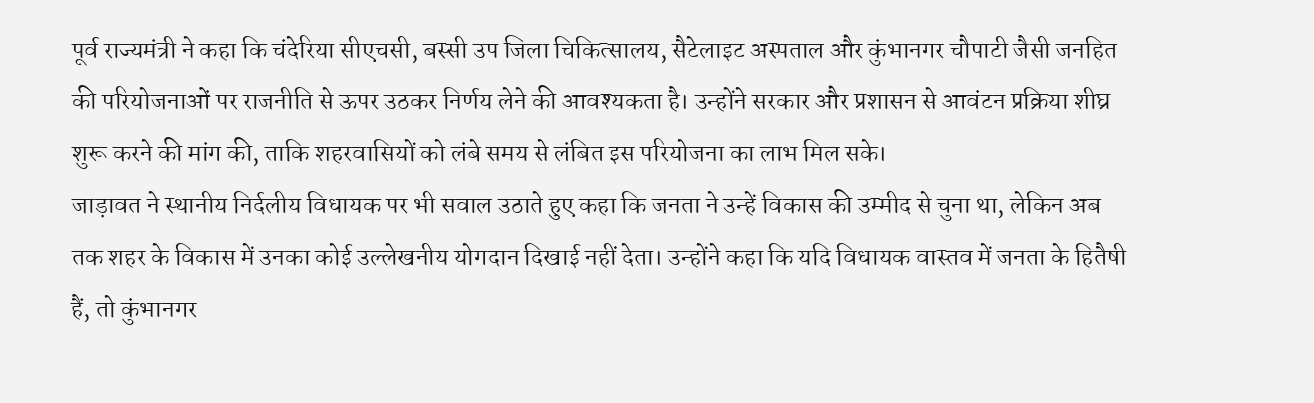पूर्व राज्यमंत्री ने कहा कि चंदेरिया सीएचसी, बस्सी उप जिला चिकित्सालय, सैटेलाइट अस्पताल और कुंभानगर चौपाटी जैसी जनहित की परियोजनाओं पर राजनीति से ऊपर उठकर निर्णय लेने की आवश्यकता है। उन्होंने सरकार और प्रशासन से आवंटन प्रक्रिया शीघ्र शुरू करने की मांग की, ताकि शहरवासियों को लंबे समय से लंबित इस परियोजना का लाभ मिल सके।
जाड़ावत ने स्थानीय निर्दलीय विधायक पर भी सवाल उठाते हुए कहा कि जनता ने उन्हें विकास की उम्मीद से चुना था, लेकिन अब तक शहर के विकास में उनका कोई उल्लेखनीय योगदान दिखाई नहीं देता। उन्होंने कहा कि यदि विधायक वास्तव में जनता के हितैषी हैं, तो कुंभानगर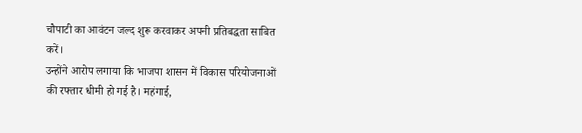चौपाटी का आवंटन जल्द शुरू करवाकर अपनी प्रतिबद्धता साबित करें।
उन्होंने आरोप लगाया कि भाजपा शासन में विकास परियोजनाओं की रफ्तार धीमी हो गई है। महंगाई,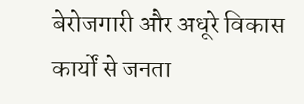बेरोजगारी और अधूरे विकास कार्यों से जनता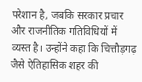परेशान है, जबकि सरकार प्रचार और राजनीतिक गतिविधियों में व्यस्त है। उन्होंने कहा कि चित्तौड़गढ़ जैसे ऐतिहासिक शहर की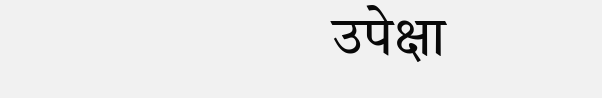उपेक्षा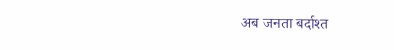अब जनता बर्दाश्त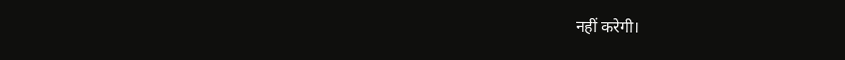नहीं करेगी।